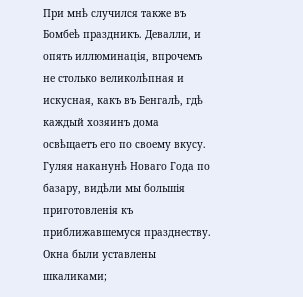При мнѣ случился также въ Бомбеѣ праздникъ. Девалли, и опять иллюминація, впрочемъ не столько великолѣпная и искусная, какъ въ Бенгалѣ, гдѣ каждый хозяинъ дома освѣщаетъ его по своему вкусу. Гуляя наканунѣ Новаго Года по базару, видѣли мы большія приготовленія къ приближавшемуся празднеству. Окна были уставлены шкаликами;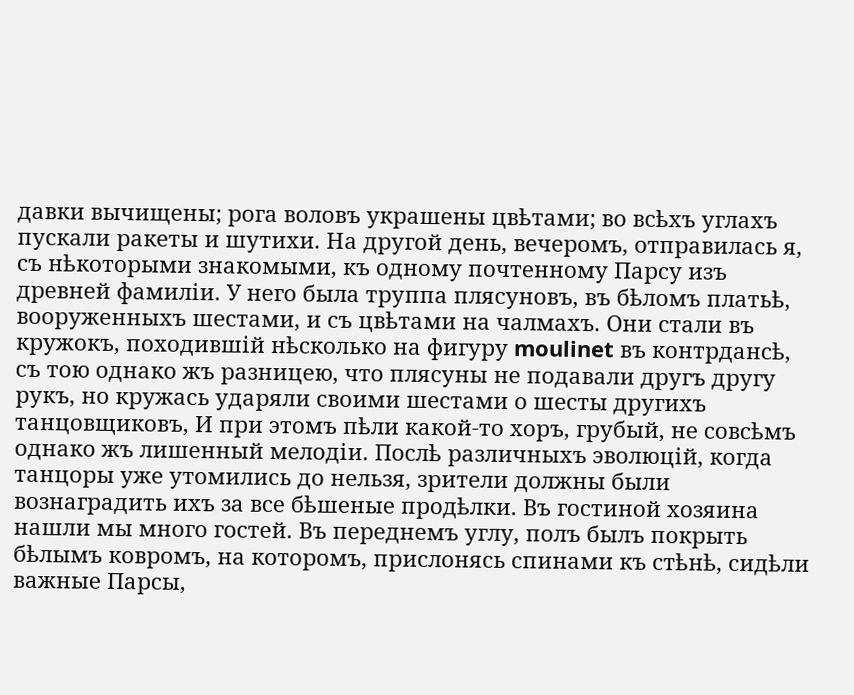давки вычищены; рога воловъ украшены цвѣтами; во всѣхъ углахъ пускали ракеты и шутихи. На другой день, вечеромъ, отправилась я, съ нѣкоторыми знакомыми, къ одному почтенному Парсу изъ древней фамиліи. У него была труппа плясуновъ, въ бѣломъ платьѣ, вооруженныхъ шестами, и съ цвѣтами на чалмахъ. Они стали въ кружокъ, походившій нѣсколько на фигуру moulinet въ контрдансѣ, съ тою однако жъ разницею, что плясуны не подавали другъ другу рукъ, но кружась ударяли своими шестами о шесты другихъ танцовщиковъ, И при этомъ пѣли какой-то хоръ, грубый, не совсѣмъ однако жъ лишенный мелодіи. Послѣ различныхъ эволюцій, когда танцоры уже утомились до нельзя, зрители должны были вознаградить ихъ за все бѣшеные продѣлки. Въ гостиной хозяина нашли мы много гостей. Въ переднемъ углу, полъ былъ покрыть бѣлымъ ковромъ, на которомъ, прислонясь спинами къ стѣнѣ, сидѣли важные Парсы,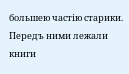большею частію старики. Передъ ними лежали книги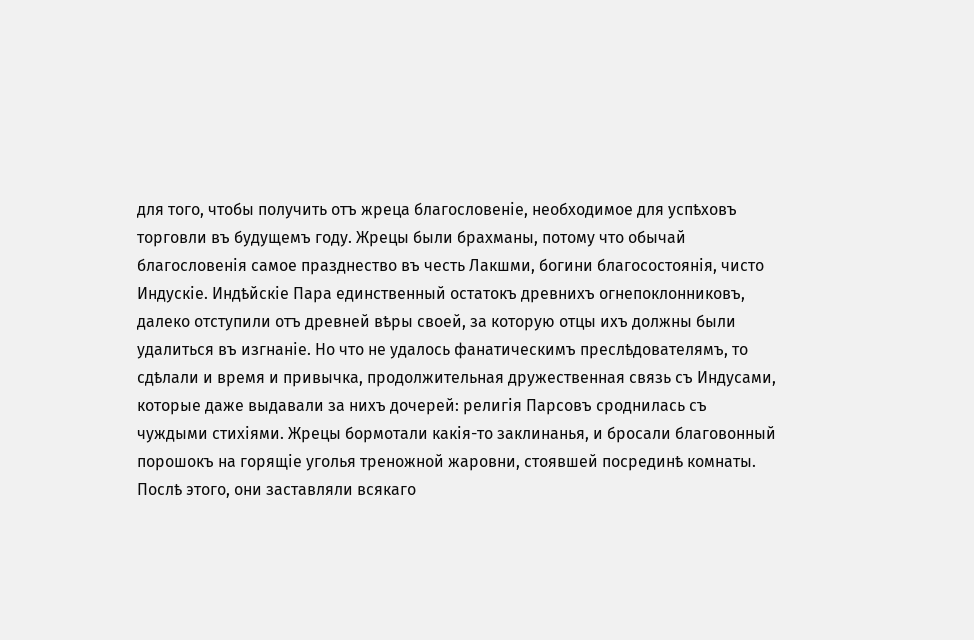для того, чтобы получить отъ жреца благословеніе, необходимое для успѣховъ торговли въ будущемъ году. Жрецы были брахманы, потому что обычай благословенія самое празднество въ честь Лакшми, богини благосостоянія, чисто Индускіе. Индѣйскіе Пара единственный остатокъ древнихъ огнепоклонниковъ, далеко отступили отъ древней вѣры своей, за которую отцы ихъ должны были удалиться въ изгнаніе. Но что не удалось фанатическимъ преслѣдователямъ, то сдѣлали и время и привычка, продолжительная дружественная связь съ Индусами, которые даже выдавали за нихъ дочерей: религія Парсовъ сроднилась съ чуждыми стихіями. Жрецы бормотали какія-то заклинанья, и бросали благовонный порошокъ на горящіе уголья треножной жаровни, стоявшей посрединѣ комнаты. Послѣ этого, они заставляли всякаго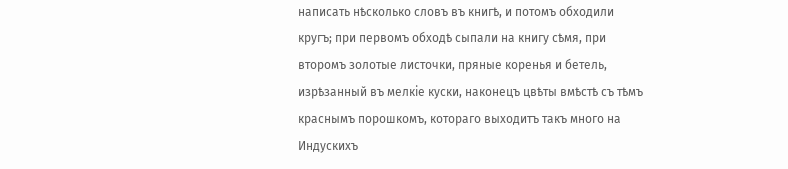написать нѣсколько словъ въ книгѣ, и потомъ обходили кругъ; при первомъ обходѣ сыпали на книгу сѣмя, при второмъ золотые листочки, пряные коренья и бетель, изрѣзанный въ мелкіе куски, наконецъ цвѣты вмѣстѣ съ тѣмъ краснымъ порошкомъ, котораго выходитъ такъ много на Индускихъ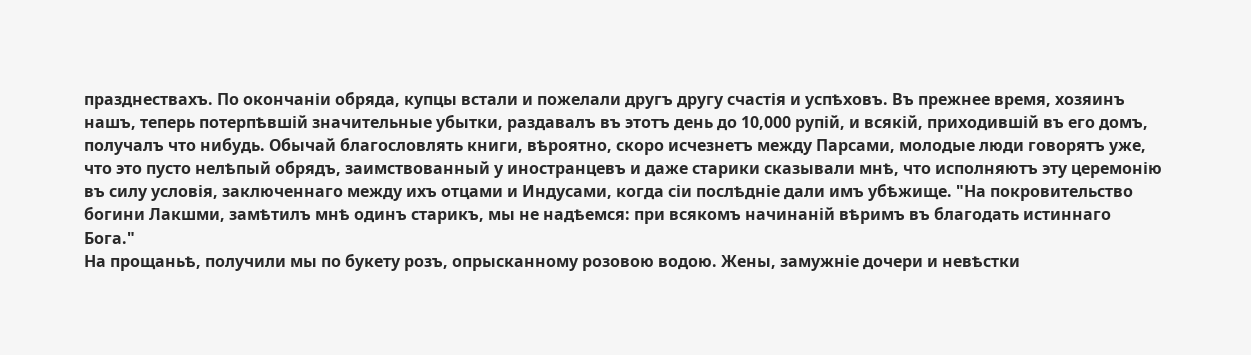празднествахъ. По окончаніи обряда, купцы встали и пожелали другъ другу счастія и успѣховъ. Въ прежнее время, хозяинъ нашъ, теперь потерпѣвшій значительные убытки, раздавалъ въ этотъ день до 10,000 рупій, и всякій, приходившій въ его домъ, получалъ что нибудь. Обычай благословлять книги, вѣроятно, скоро исчезнетъ между Парсами, молодые люди говорятъ уже, что это пусто нелѣпый обрядъ, заимствованный у иностранцевъ и даже старики сказывали мнѣ, что исполняютъ эту церемонію въ силу условія, заключеннаго между ихъ отцами и Индусами, когда сіи послѣдніе дали имъ убѣжище. "На покровительство богини Лакшми, замѣтилъ мнѣ одинъ старикъ, мы не надѣемся: при всякомъ начинаній вѣримъ въ благодать истиннаго Бога."
На прощаньѣ, получили мы по букету розъ, опрысканному розовою водою. Жены, замужніе дочери и невѣстки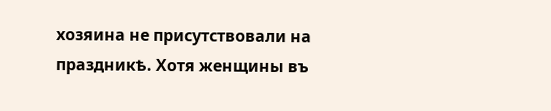хозяина не присутствовали на праздникѣ. Хотя женщины въ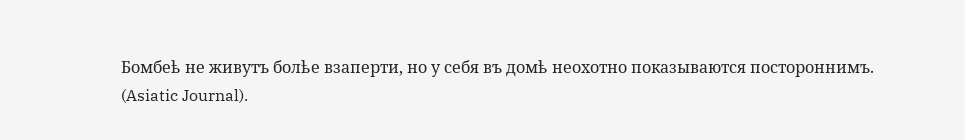Бомбеѣ не живутъ болѣе взаперти, но у себя въ домѣ неохотно показываются постороннимъ.
(Asiatic Journal).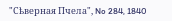"Сѣверная Пчела", No 284, 1840